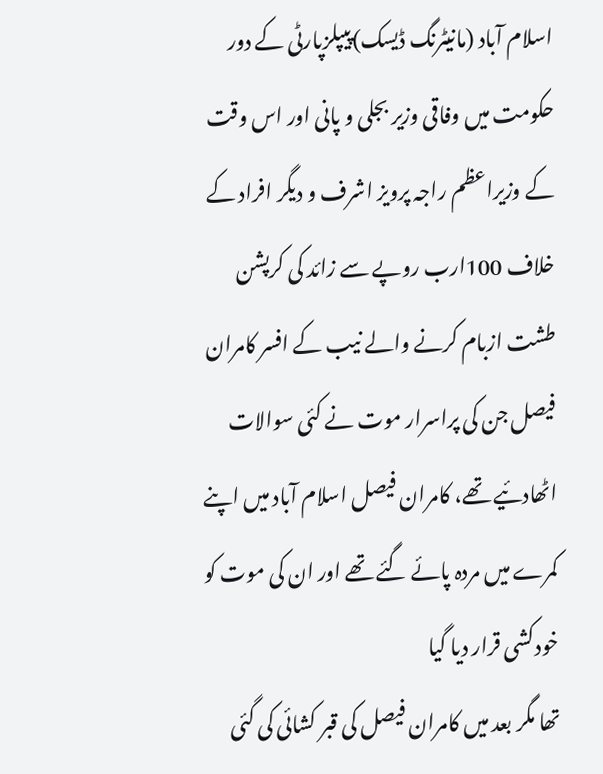اسلام آباد (مانیٹرنگ ڈیسک)پیپلزپارٹی کے دور حکومت میں وفاقی وزیر بجلی و پانی اور اس وقت کے وزیراعظم راجہ پرویز اشرف و دیگر افراد کے خلاف 100ارب روپے سے زائد کی کرپشن طشت ازبام کرنے والے نیب کے افسر کامران فیصل جن کی پراسرار موت نے کئی سوالات اٹھادئیے تھے، کامران فیصل اسلام آباد میں اپنے کمرے میں مردہ پائے گئے تھے اور ان کی موت کو خودکشی قرار دیا گیا
تھا مگر بعد میں کامران فیصل کی قبر کشائی کی گئی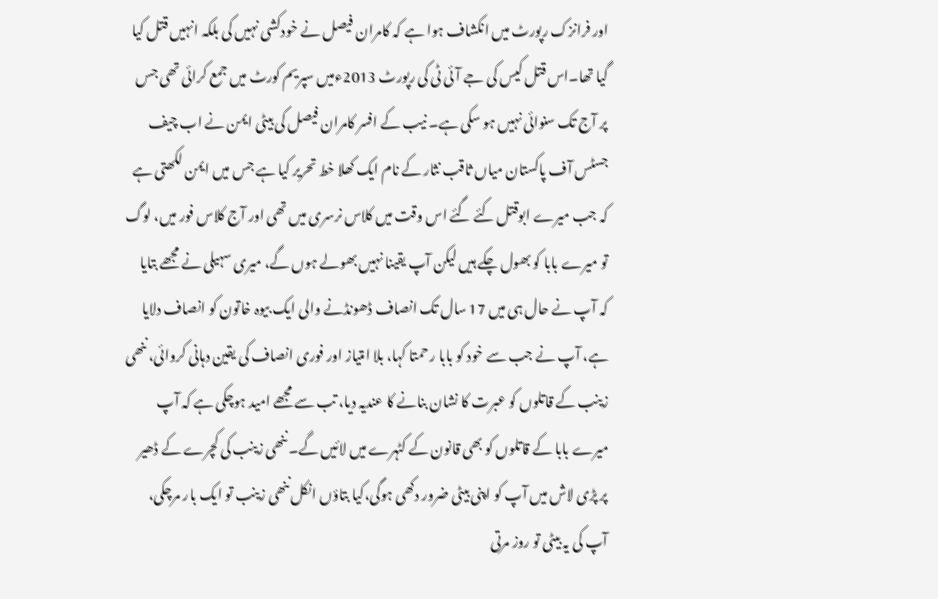اور فرانزک رپورٹ میں انکشاف ہوا ہے کہ کامران فیصل نے خودکشی نہیں کی بلکہ انہیں قتل کیا گیا تھا۔اس قتل کیس کی جے آئی ٹی کی رپورٹ 2013ءمیں سپریم کورٹ میں جمع کرائی تھی جس پر آج تک سنوائی نہیں ہو سکی ہے۔ نیب کے افسر کامران فیصل کی بیٹی ایمن نے اب چیف جسٹس آف پاکستان میاں ثاقب نثار کے نام ایک کھلا خط تحریر کیا ہے جس میں ایمن لکھتی ہے کہ جب میرے ابوقتل کئے گئے اس وقت میں کلاس نرسری میں تھی اور آج کلاس فور میں، لوگ تو میرے بابا کو بھول چکے ہیں لیکن آپ یقینا نہیں بھولے ہوں گے، میری سہیلی نے مجھے بتایا کہ آپ نے حال ہی میں 17 سال تک انصاف ڈھونڈنے والی ایک بیوہ خاتون کو انصاف دلایا ہے، آپ نے جب سے خود کو بابا رحمتا کہا، بلا امتیاز اور فوری انصاف کی یقین دہانی کروائی، ننھی زینب کے قاتلوں کو عبرت کا نشان بنانے کا عندیہ دیا، تب سے مجھے امید ہوچکی ہے کہ آپ میرے بابا کے قاتلوں کو بھی قانون کے کٹہرے میں لائیں گے۔ ننھی زینب کی کچرے کے ڈھیر پر پڑی لاش میں آپ کو اپنی بیٹی ضرور دکھی ہوگی،کیا بتاؤں انکل ننھی زینب تو ایک بار مرچکی، آپ کی یہ بیٹی تو روز مرتی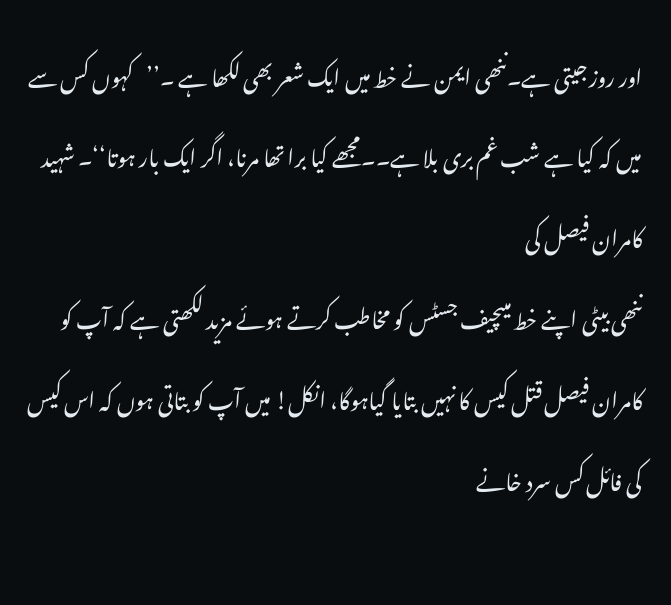اور روز جیتی ہے۔ننھی ایمن نے خط میں ایک شعر بھی لکھا ہے ۔’’کہوں کس سے میں کہ کیا ہے شب غم بری بلا ہے۔۔مجھے کیا برا تھا مرنا، اگر ایک بار ہوتا‘‘۔ شہید کامران فیصل کی
ننھی بیٹی اپنے خط میںچیف جسٹس کو مخاطب کرتے ہوئے مزید لکھتی ہے کہ آپ کو کامران فیصل قتل کیس کا نہیں بتایا گیاہوگا، انکل! میں آپ کو بتاتی ہوں کہ اس کیس کی فائل کس سرد خانے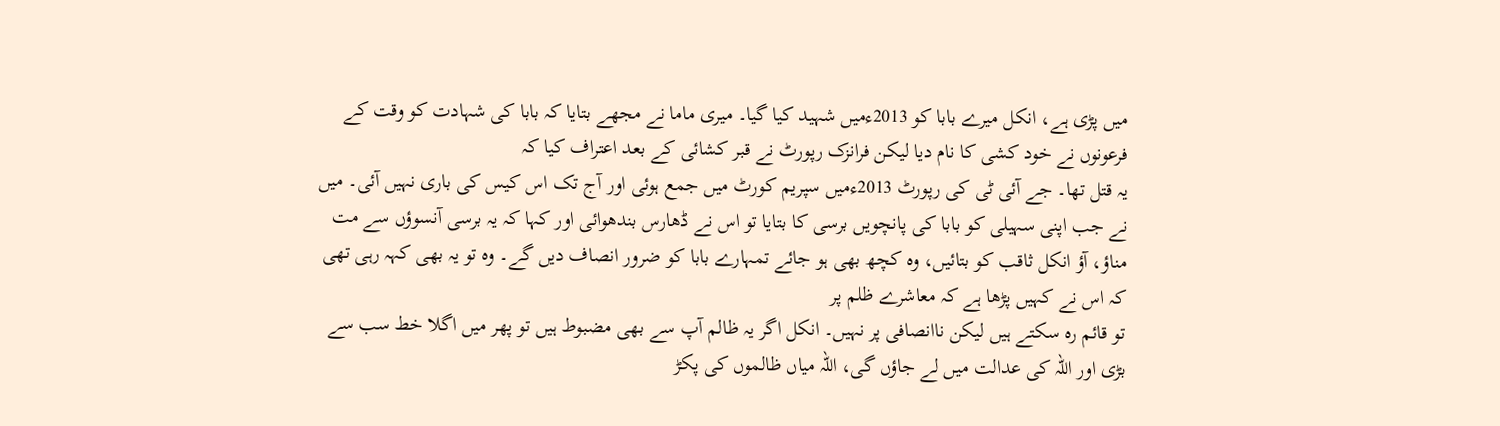میں پڑی ہے، انکل میرے بابا کو 2013ءمیں شہید کیا گیا۔ میری ماما نے مجھے بتایا کہ بابا کی شہادت کو وقت کے فرعونوں نے خود کشی کا نام دیا لیکن فرانزک رپورٹ نے قبر کشائی کے بعد اعتراف کیا کہ
یہ قتل تھا۔ جے آئی ٹی کی رپورٹ 2013ءمیں سپریم کورٹ میں جمع ہوئی اور آج تک اس کیس کی باری نہیں آئی۔ میں نے جب اپنی سہیلی کو بابا کی پانچویں برسی کا بتایا تو اس نے ڈھارس بندھوائی اور کہا کہ یہ برسی آنسوؤں سے مت مناؤ، آؤ انکل ثاقب کو بتائیں، وہ کچھ بھی ہو جائے تمہارے بابا کو ضرور انصاف دیں گے۔ وہ تو یہ بھی کہہ رہی تھی کہ اس نے کہیں پڑھا ہے کہ معاشرے ظلم پر
تو قائم رہ سکتے ہیں لیکن ناانصافی پر نہیں۔ انکل اگر یہ ظالم آپ سے بھی مضبوط ہیں تو پھر میں اگلا خط سب سے بڑی اور اللہ کی عدالت میں لے جاؤں گی، اللہ میاں ظالموں کی پکڑ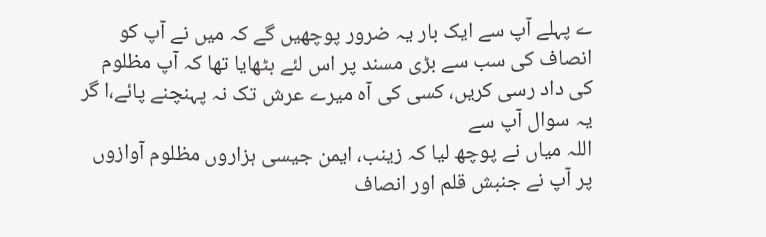ے پہلے آپ سے ایک بار یہ ضرور پوچھیں گے کہ میں نے آپ کو انصاف کی سب سے بڑی مسند پر اس لئے بٹھایا تھا کہ آپ مظلوم کی داد رسی کریں، کسی کی آہ میرے عرش تک نہ پہنچنے پائے،ا گر یہ سوال آپ سے
اللہ میاں نے پوچھ لیا کہ زینب، ایمن جیسی ہزاروں مظلوم آوازوں پر آپ نے جنبش قلم اور انصاف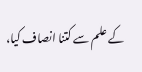کے علم سے کتنا انصاف کیا،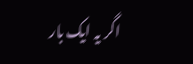اگر یہ ایک بار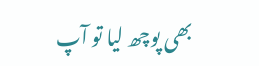بھی پوچھ لیا تو آپ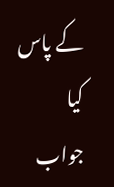کے پاس کیا جواب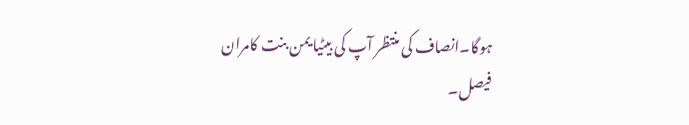ہوگا۔انصاف کی منتظر آپ کی بیٹیا یمن بنت کامران فیصل۔